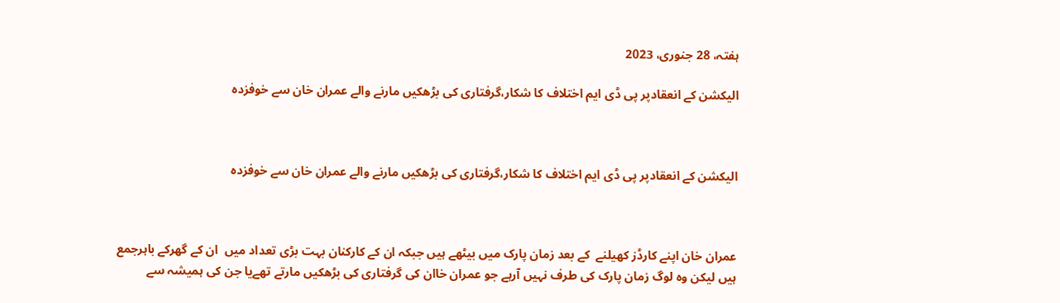ہفتہ، 28 جنوری، 2023

الیکشن کے انعقادپر پی ڈی ایم اختلاف کا شکار،گرفتاری کی بڑھکیں مارنے والے عمران خان سے خوفزدہ



الیکشن کے انعقادپر پی ڈی ایم اختلاف کا شکار،گرفتاری کی بڑھکیں مارنے والے عمران خان سے خوفزدہ



عمران خان اپنے کارڈز کھیلنے  کے بعد زمان پارک میں بیٹھے ہیں جبکہ ان کے کارکنان بہت بڑی تعداد میں  ان کے گھرکے باہرجمع ہیں لیکن وہ لوگ زمان پارک کی طرف نہیں آرہے جو عمران خاان کی گرفتاری کی بڑھکیں مارتے تھےیا جن کی ہمیشہ سے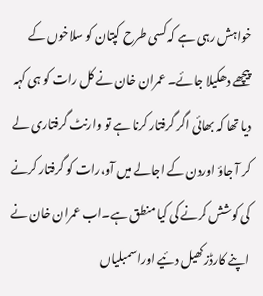خواہش رہی ہے کہ کسی طرح کپتان کو سلاخوں کے پیچھے دھکیلا جائے۔ عمران خان نے کل رات کو ہی کہہ دیا تھا کہ بھائی اگر گرفتار کرنا ہے تو وارنٹ گرفتاری لے کر آ جاؤ اوردن کے اجالے میں آو،رات کو گرفتار کرنے کی کوشش کرنے کی کیا منطق ہے۔اب عمران خان نے اپنے کارڈزکھیل دئیے اوراسمبلیاں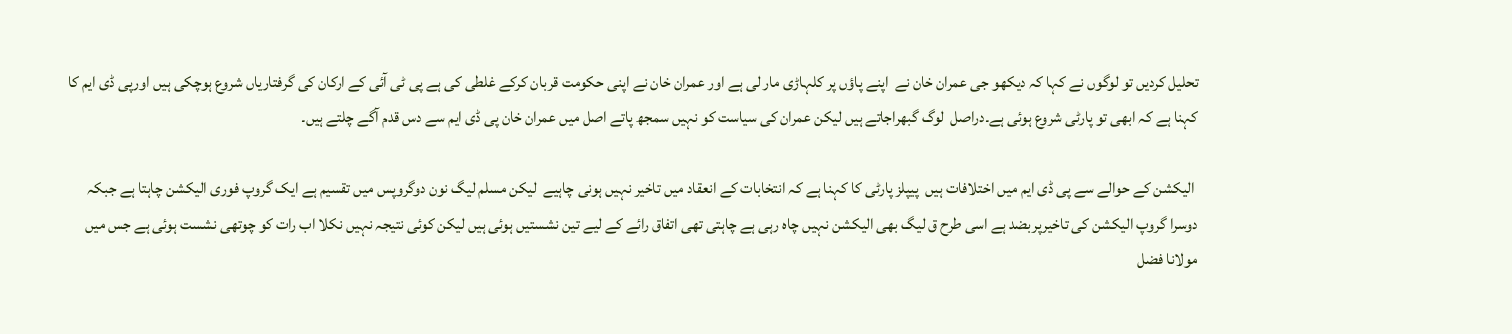تحلیل کردیں تو لوگوں نے کہا کہ دیکھو جی عمران خان نے  اپنے پاؤں پر کلہاڑی مار لی ہے اور عمران خان نے اپنی حکومت قربان کرکے غلطی کی ہے پی ٹی آئی کے ارکان کی گرفتاریاں شروع ہوچکی ہیں اورپی ڈی ایم کا کہنا ہے کہ ابھی تو پارٹی شروع ہوئی ہے۔دراصل  لوگ گبھراجاتے ہیں لیکن عمران کی سیاست کو نہیں سمجھ پاتے اصل میں عمران خان پی ڈی ایم سے دس قدم آگے چلتے ہیں۔

 الیکشن کے حوالے سے پی ڈی ایم میں اختلافات ہیں  پیپلز پارٹی کا کہنا ہے کہ انتخابات کے انعقاد میں تاخیر نہیں ہونی چاہیے  لیکن مسلم لیگ نون دوگروپس میں تقسیم ہے ایک گروپ فوری الیکشن چاہتا ہے جبکہ دوسرا گروپ الیکشن کی تاخیرپربضد ہے اسی طرح ق لیگ بھی الیکشن نہیں چاہ رہی ہے چاہتی تھی اتفاق رائے کے لیے تین نشستیں ہوئی ہیں لیکن کوئی نتیجہ نہیں نکلا اب رات کو چوتھی نشست ہوئی ہے جس میں مولانا فضل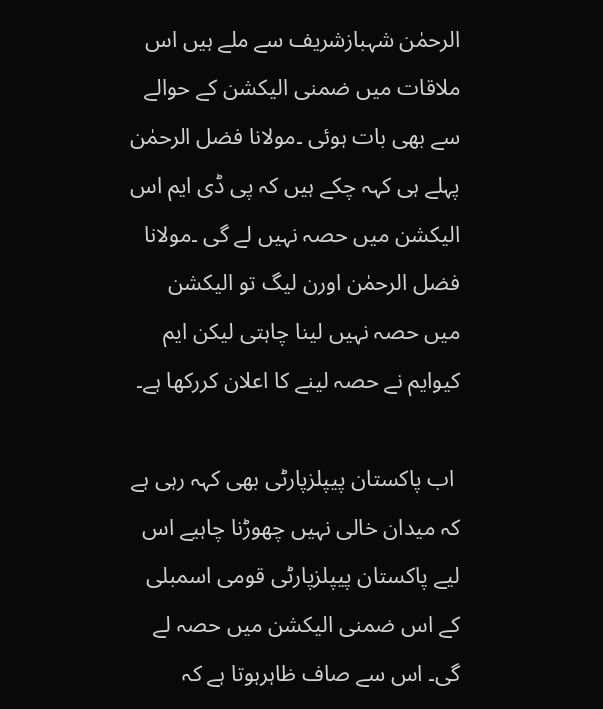الرحمٰن شہبازشریف سے ملے ہیں اس ملاقات میں ضمنی الیکشن کے حوالے سے بھی بات ہوئی ۔مولانا فضل الرحمٰن پہلے ہی کہہ چکے ہیں کہ پی ڈی ایم اس الیکشن میں حصہ نہیں لے گی ۔مولانا فضل الرحمٰن اورن لیگ تو الیکشن میں حصہ نہیں لینا چاہتی لیکن ایم کیوایم نے حصہ لینے کا اعلان کررکھا ہے۔

 اب پاکستان پیپلزپارٹی بھی کہہ رہی ہے کہ میدان خالی نہیں چھوڑنا چاہیے اس لیے پاکستان پیپلزپارٹی قومی اسمبلی کے اس ضمنی الیکشن میں حصہ لے گی۔ اس سے صاف ظاہرہوتا ہے کہ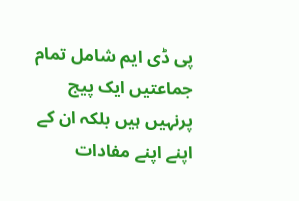پی ڈی ایم شامل تمام جماعتیں ایک پیج پرنہیں ہیں بلکہ ان کے اپنے اپنے مفادات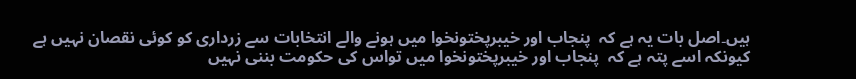ہیں۔اصل بات یہ ہے کہ  پنجاب اور خیبرپختونخوا میں ہونے والے انتخابات سے زرداری کو کوئی نقصان نہیں ہے کیونکہ اسے پتہ ہے کہ  پنجاب اور خیبرپختونخوا میں تواس کی حکومت بننی نہیں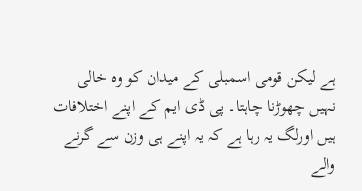ہے لیکن قومی اسمبلی کے میدان کو وہ خالی نہیں چھوڑنا چاہتا۔ پی ڈی ایم کے اپنے اختلافات ہیں اورلگ یہ رہا ہے کہ یہ اپنے ہی وزن سے گرنے والے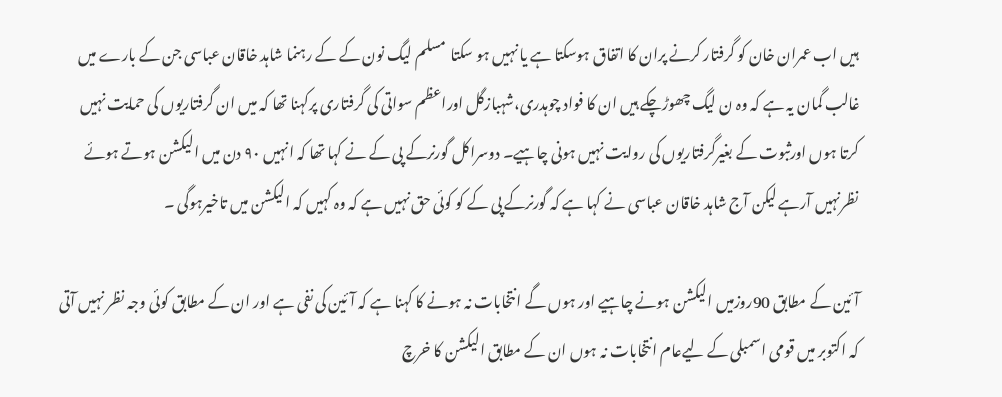ہیں اب عمران خان کو گرفتار کرنے پران کا اتفاق ہوسکتا ہے یا نہیں ہو سکتا  مسلم لیگ نون کے کے رہنما شاہد خاقان عباسی جن کے بارے میں غالب گمان یہ ہے کہ وہ ن لیگ چھوڑچکے ہیں ان کا فواد چوہدری،شہبازگل اوراعظم سواتی کی گرفتاری پرکہنا تھا کہ میں ان گرفتاریوں کی حمایت نہیں کرتا ہوں اورثبوت کے بغیرگرفتاریوں کی روایت نہیں ہونی چاہیے۔ دوسراکل گورنرکے پی کے نے کہا تھا کہ انہیں ۹۰ دن میں الیکشن ہوتے ہوئے نظرنہیں آرہے لیکن آج شاہد خاقان عباسی نے کہا ہے کہ گورنرکے پی کے کو کوئی حق نہیں ہے کہ وہ کہیں کہ الیکشن میں تاخیرہوگی ۔

آئین کے مطابق 90روزمیں الیکشن ہونے چاہیے اور ہوں گے انتخابات نہ ہونے کا کہنا ہے کہ آئین کی نفی ہے اور ان کے مطابق کوئی وجہ نظر نہیں آتی کہ اکتوبر میں قومی اسمبلی کے لیےعام انتخابات نہ ہوں ان کے مطابق الیکشن کا خرچ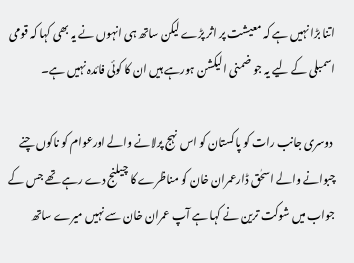اتنا بڑا نہیں ہے کہ معیشت پر اثر پڑے لیکن ساتھ ہی انہوں نے یہ بھی کہا کہ قومی اسمبلی کے لیے یہ جو ضمنی الیکشن ہورہے ہیں ان کا کوئی فائدہ نہیں ہے۔

 دوسری جانب رات کو پاکستان کو اس نہج پرلانے والے اورعوام کو ناکوں چنے چبوانے والے اسحٰق ڈارعمران خان کو مناظرے کا چیلنج دے رہے تھے جس کے جواب میں شوکت ترین نے کہا ہے آپ عمران خان سے نہیں میرے ساتھ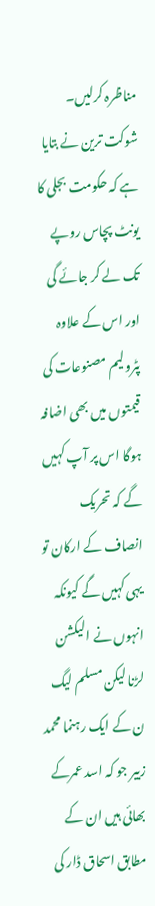مناظرہ کرلیں۔ شوکت ترین نے بتایا ہے کہ حکومت بجلی کا یونٹ پچاس روپے تک لے کر جائے گی اور اس کے علاوہ پٹرولیم مصنوعات کی قیمتوں میں بھی اضافہ ہوگا اس پر آپ کہیں گے کہ تحریک انصاف کے ارکان تو یہی کہیں گے کیونکہ انہوں نے الیکشن لڑنا لیکن مسلم لیگ ن کے ایک رہنما محمد زبیر جو کہ اسد عمرکے بھائی ہیں ان کے مطابق اسحاق ڈار کی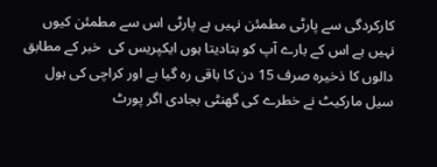کارکردگی سے پارٹی مطمئن نہیں ہے پارٹی اس سے مطمئن کیوں نہیں ہے اس کے بارے آپ کو بتادیتا ہوں ایکپریس کی  خبر کے مطابق دالوں کا ذخیرہ صرف 15 دن کا باقی رہ گیا ہے اور کراچی کی ہول سیل مارکیٹ نے خطرے کی گھنٹی بجادی اگر پورٹ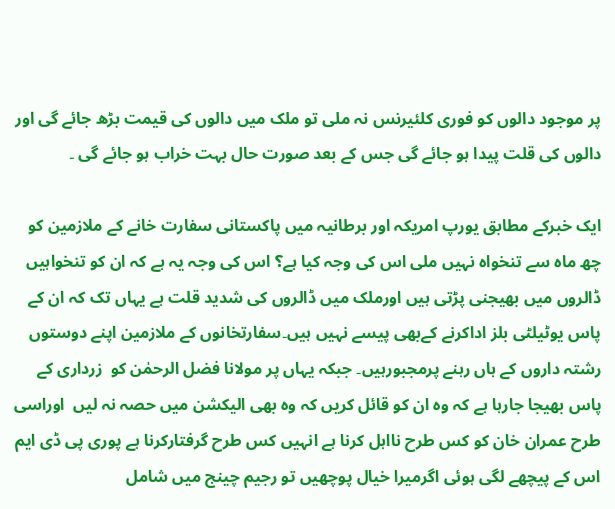پر موجود دالوں کو فوری کلئیرنس نہ ملی تو ملک میں دالوں کی قیمت بڑھ جائے گی اور دالوں کی قلت پیدا ہو جائے گی جس کے بعد صورت حال بہت خراب ہو جائے گی ۔

ایک خبرکے مطابق یورپ امریکہ اور برطانیہ میں پاکستانی سفارت خانے کے ملازمین کو چھ ماہ سے تنخواہ نہیں ملی اس کی وجہ کیا ہے؟ اس کی وجہ یہ ہے کہ ان کو تنخواہیں ڈالروں میں بھیجنی پڑتی ہیں اورملک میں ڈالروں کی شدید قلت ہے یہاں تک کہ ان کے پاس یوٹیلٹی بلز اداکرنے کےبھی پیسے نہیں ہیں۔سفارتخانوں کے ملازمین اپنے دوستوں رشتہ داروں کے ہاں رہنے پرمجبورہیں۔ جبکہ یہاں پر مولانا فضل الرحمٰن کو  زرداری کے پاس بھیجا جارہا ہے کہ وہ ان کو قائل کریں کہ وہ بھی الیکشن میں حصہ نہ لیں  اوراسی طرح عمران خان کو کس طرح نااہل کرنا ہے انہیں کس طرح گرفتارکرنا ہے پوری پی ڈی ایم اس کے پیچھے لگی ہوئی اگرمیرا خیال پوچھیں تو رجیم چینج میں شامل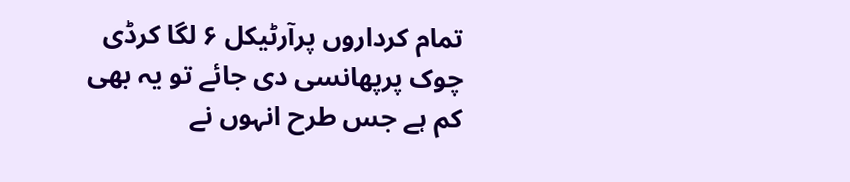تمام کرداروں پرآرٹیکل ۶ لگا کرڈی چوک پرپھانسی دی جائے تو یہ بھی کم ہے جس طرح انہوں نے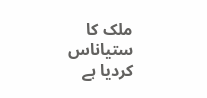ملک کا ستیاناس کردیا ہے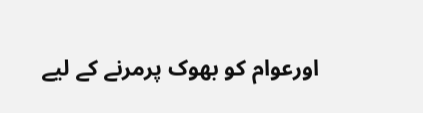اورعوام کو بھوک پرمرنے کے لیے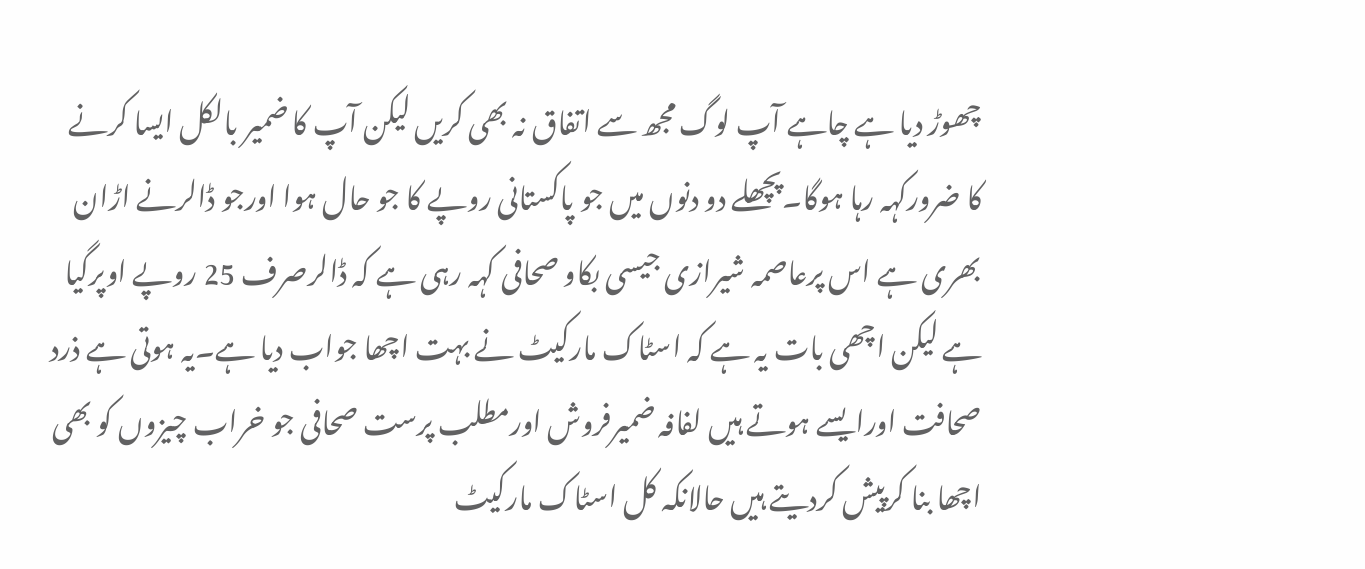چھوڑ دیا ہے چاہے آپ لوگ مجھ سے اتفاق نہ بھی کریں لیکن آپ کا ضمیر بالکل ایسا کرنے کا ضرورکہہ رہا ہوگا۔پچھلے دو دنوں میں جو پاکستانی روپے کا جو حال ہوا اورجو ڈالرنے اڑان بھری ہے اس پرعاصمہ شیرازی جیسی بکاو صحافی کہہ رہی ہے کہ ڈالرصرف 25 روپے اوپرگیا ہے لیکن اچھی بات یہ ہے کہ اسٹاک مارکیٹ نے بہت اچھا جواب دیا ہے۔یہ ہوتی ہے ذرد صحافت اورایسے ہوتے ہیں لفافہ ضمیرفروش اورمطلب پرست صحافی جو خراب چیزوں کو بھی اچھا بنا کرپیش کردیتے ہیں حالانکہ کل اسٹاک مارکیٹ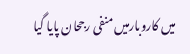میں کاروبارمیں منفی رجحان پایا گیا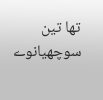تھا تین سوچھیانوے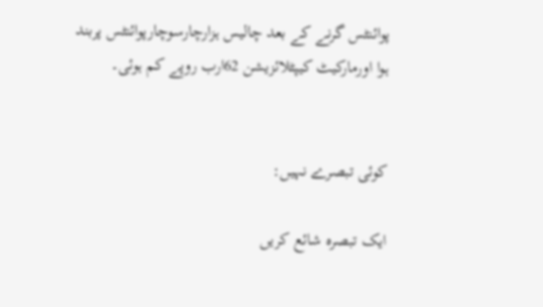پوائنٹس گرنے کے بعد چالیس ہزارچارسوچارپوائنٹس پربند ہوا اورمارکیٹ کیپٹلائزیشن 62ارب روپے کم ہوئی۔


کوئی تبصرے نہیں:

ایک تبصرہ شائع کریں